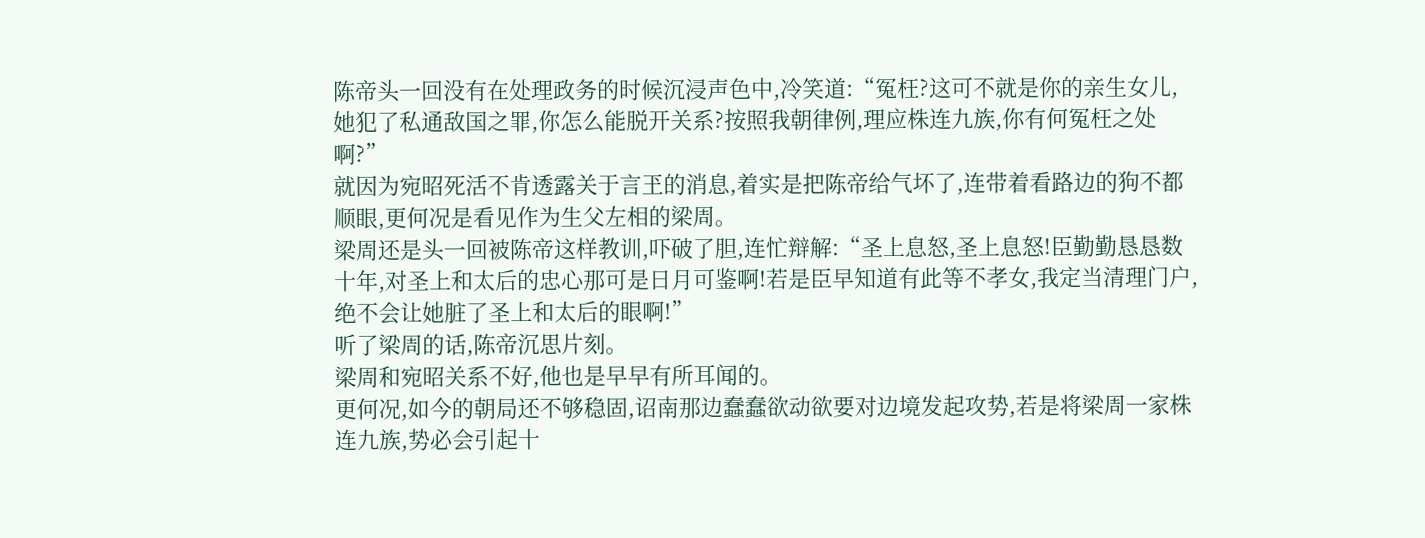陈帝头一回没有在处理政务的时候沉浸声色中,冷笑道:“冤枉?这可不就是你的亲生女儿,她犯了私通敌国之罪,你怎么能脱开关系?按照我朝律例,理应株连九族,你有何冤枉之处啊?”
就因为宛昭死活不肯透露关于言玊的消息,着实是把陈帝给气坏了,连带着看路边的狗不都顺眼,更何况是看见作为生父左相的梁周。
梁周还是头一回被陈帝这样教训,吓破了胆,连忙辩解:“圣上息怒,圣上息怒!臣勤勤恳恳数十年,对圣上和太后的忠心那可是日月可鉴啊!若是臣早知道有此等不孝女,我定当清理门户,绝不会让她脏了圣上和太后的眼啊!”
听了梁周的话,陈帝沉思片刻。
梁周和宛昭关系不好,他也是早早有所耳闻的。
更何况,如今的朝局还不够稳固,诏南那边蠢蠢欲动欲要对边境发起攻势,若是将梁周一家株连九族,势必会引起十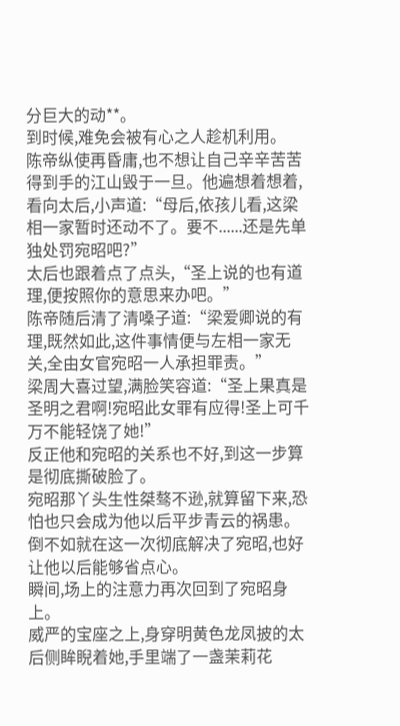分巨大的动**。
到时候,难免会被有心之人趁机利用。
陈帝纵使再昏庸,也不想让自己辛辛苦苦得到手的江山毁于一旦。他遍想着想着,看向太后,小声道:“母后,依孩儿看,这梁相一家暂时还动不了。要不......还是先单独处罚宛昭吧?”
太后也跟着点了点头,“圣上说的也有道理,便按照你的意思来办吧。”
陈帝随后清了清嗓子道:“梁爱卿说的有理,既然如此,这件事情便与左相一家无关,全由女官宛昭一人承担罪责。”
梁周大喜过望,满脸笑容道:“圣上果真是圣明之君啊!宛昭此女罪有应得!圣上可千万不能轻饶了她!”
反正他和宛昭的关系也不好,到这一步算是彻底撕破脸了。
宛昭那丫头生性桀骜不逊,就算留下来,恐怕也只会成为他以后平步青云的祸患。
倒不如就在这一次彻底解决了宛昭,也好让他以后能够省点心。
瞬间,场上的注意力再次回到了宛昭身上。
威严的宝座之上,身穿明黄色龙凤披的太后侧眸睨着她,手里端了一盏茉莉花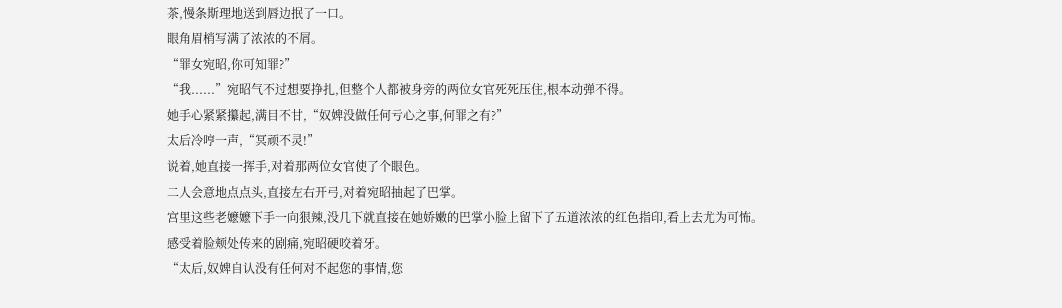茶,慢条斯理地送到唇边抿了一口。
眼角眉梢写满了浓浓的不屑。
“罪女宛昭,你可知罪?”
“我......”宛昭气不过想要挣扎,但整个人都被身旁的两位女官死死压住,根本动弹不得。
她手心紧紧攥起,满目不甘,“奴婢没做任何亏心之事,何罪之有?”
太后冷哼一声,“冥顽不灵!”
说着,她直接一挥手,对着那两位女官使了个眼色。
二人会意地点点头,直接左右开弓,对着宛昭抽起了巴掌。
宫里这些老嬷嬷下手一向狠辣,没几下就直接在她娇嫩的巴掌小脸上留下了五道浓浓的红色指印,看上去尤为可怖。
感受着脸颊处传来的剧痛,宛昭硬咬着牙。
“太后,奴婢自认没有任何对不起您的事情,您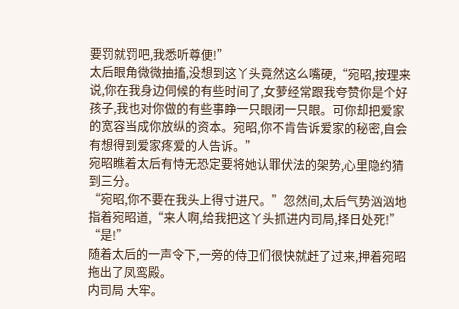要罚就罚吧,我悉听尊便!”
太后眼角微微抽搐,没想到这丫头竟然这么嘴硬,“宛昭,按理来说,你在我身边伺候的有些时间了,女萝经常跟我夸赞你是个好孩子,我也对你做的有些事睁一只眼闭一只眼。可你却把爱家的宽容当成你放纵的资本。宛昭,你不肯告诉爱家的秘密,自会有想得到爱家疼爱的人告诉。”
宛昭瞧着太后有恃无恐定要将她认罪伏法的架势,心里隐约猜到三分。
“宛昭,你不要在我头上得寸进尺。”忽然间,太后气势汹汹地指着宛昭道,“来人啊,给我把这丫头抓进内司局,择日处死!”
“是!”
随着太后的一声令下,一旁的侍卫们很快就赶了过来,押着宛昭拖出了凤鸾殿。
内司局 大牢。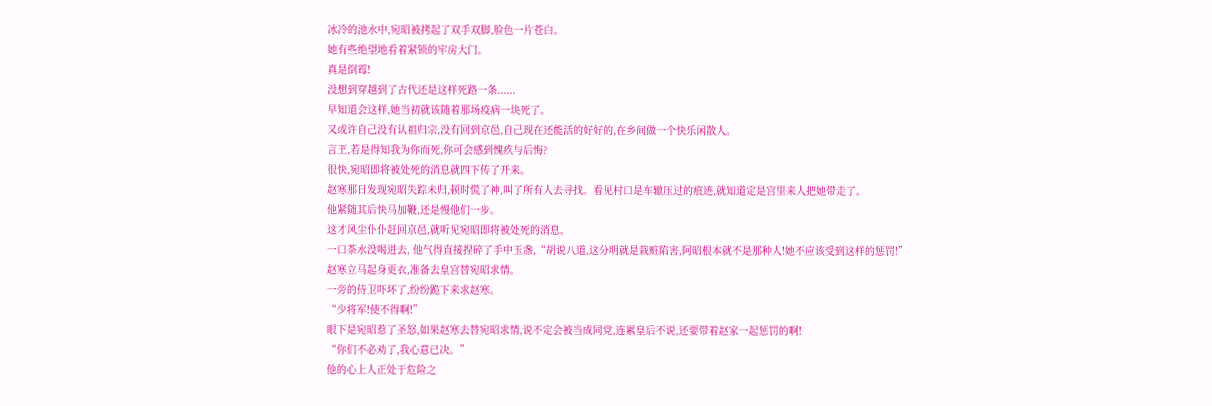冰冷的池水中,宛昭被拷起了双手双脚,脸色一片苍白。
她有些绝望地看着紧锁的牢房大门。
真是倒霉!
没想到穿越到了古代还是这样死路一条......
早知道会这样,她当初就该随着那场疫病一块死了。
又或许自己没有认祖归宗,没有回到京邑,自己现在还能活的好好的,在乡间做一个快乐闲散人。
言玊,若是得知我为你而死,你可会感到愧疚与后悔?
很快,宛昭即将被处死的消息就四下传了开来。
赵寒那日发现宛昭失踪未归,顿时慌了神,叫了所有人去寻找。看见村口是车辙压过的痕迹,就知道定是宫里来人把她带走了。
他紧随其后快马加鞭,还是慢他们一步。
这才风尘仆仆赶回京邑,就听见宛昭即将被处死的消息。
一口茶水没喝进去, 他气得直接捏碎了手中玉盏,“胡说八道,这分明就是栽赃陷害,阿昭根本就不是那种人!她不应该受到这样的惩罚!”
赵寒立马起身更衣,准备去皇宫替宛昭求情。
一旁的侍卫吓坏了,纷纷跪下来求赵寒。
“少将军!使不得啊!”
眼下是宛昭惹了圣怒,如果赵寒去替宛昭求情,说不定会被当成同党,连累皇后不说,还要带着赵家一起惩罚的啊!
“你们不必劝了,我心意已决。”
他的心上人正处于危险之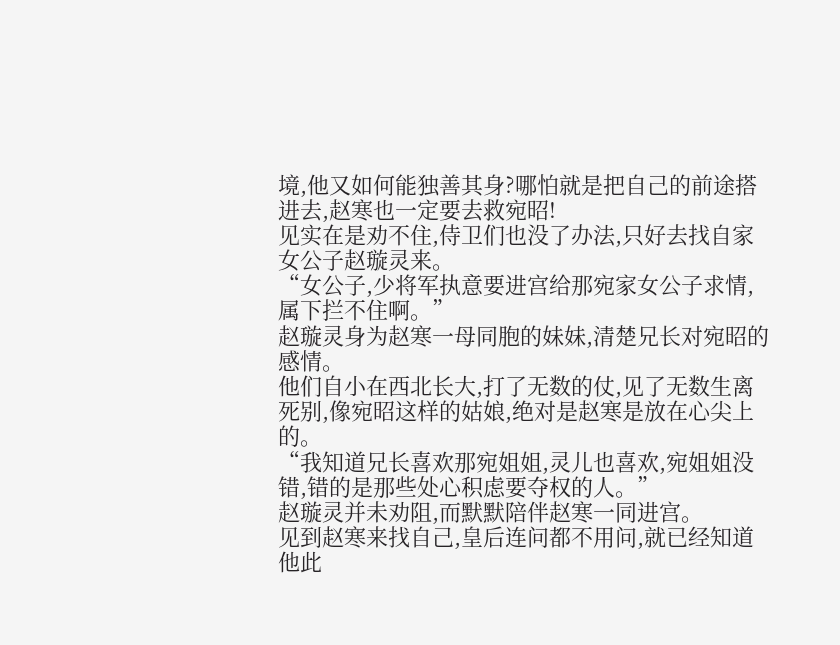境,他又如何能独善其身?哪怕就是把自己的前途搭进去,赵寒也一定要去救宛昭!
见实在是劝不住,侍卫们也没了办法,只好去找自家女公子赵璇灵来。
“女公子,少将军执意要进宫给那宛家女公子求情,属下拦不住啊。”
赵璇灵身为赵寒一母同胞的妹妹,清楚兄长对宛昭的感情。
他们自小在西北长大,打了无数的仗,见了无数生离死别,像宛昭这样的姑娘,绝对是赵寒是放在心尖上的。
“我知道兄长喜欢那宛姐姐,灵儿也喜欢,宛姐姐没错,错的是那些处心积虑要夺权的人。”
赵璇灵并未劝阻,而默默陪伴赵寒一同进宫。
见到赵寒来找自己,皇后连问都不用问,就已经知道他此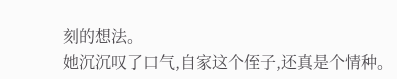刻的想法。
她沉沉叹了口气,自家这个侄子,还真是个情种。